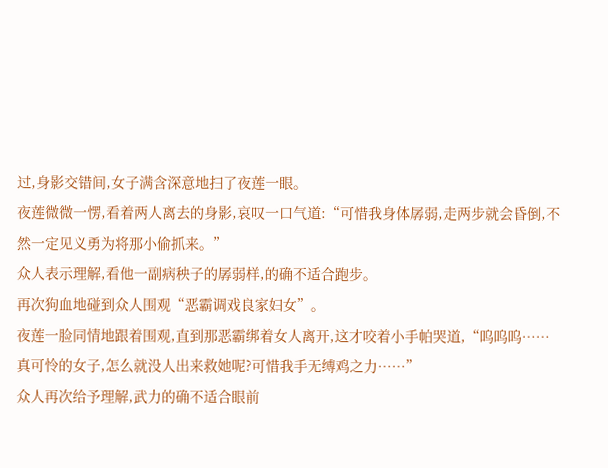过,身影交错间,女子满含深意地扫了夜莲一眼。
夜莲微微一愣,看着两人离去的身影,哀叹一口气道:“可惜我身体孱弱,走两步就会昏倒,不然一定见义勇为将那小偷抓来。”
众人表示理解,看他一副病秧子的孱弱样,的确不适合跑步。
再次狗血地碰到众人围观“恶霸调戏良家妇女”。
夜莲一脸同情地跟着围观,直到那恶霸绑着女人离开,这才咬着小手帕哭道,“呜呜呜……真可怜的女子,怎么就没人出来救她呢?可惜我手无缚鸡之力……”
众人再次给予理解,武力的确不适合眼前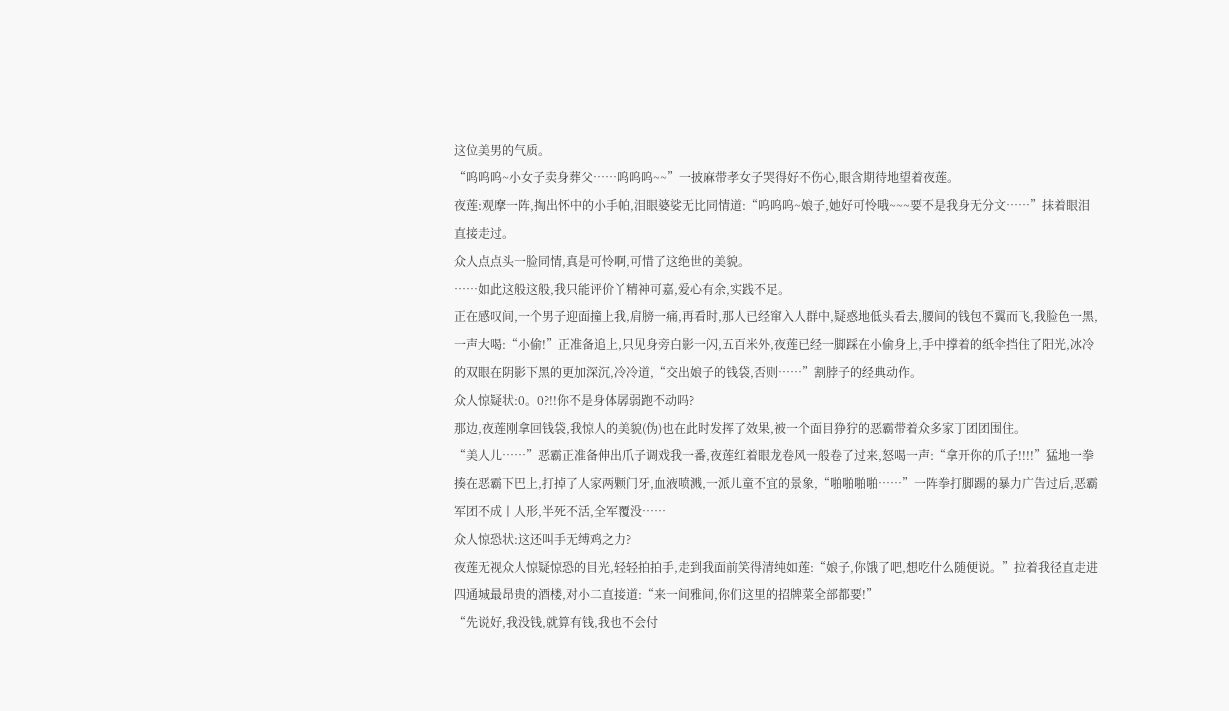这位美男的气质。
“呜呜呜~小女子卖身葬父……呜呜呜~~”一披麻带孝女子哭得好不伤心,眼含期待地望着夜莲。
夜莲:观摩一阵,掏出怀中的小手帕,泪眼婆娑无比同情道:“呜呜呜~娘子,她好可怜哦~~~要不是我身无分文……”抹着眼泪直接走过。
众人点点头一脸同情,真是可怜啊,可惜了这绝世的美貌。
……如此这般这般,我只能评价丫精神可嘉,爱心有余,实践不足。
正在感叹间,一个男子迎面撞上我,肩膀一痛,再看时,那人已经窜入人群中,疑惑地低头看去,腰间的钱包不翼而飞,我脸色一黑,一声大喝:“小偷!”正准备追上,只见身旁白影一闪,五百米外,夜莲已经一脚踩在小偷身上,手中撑着的纸伞挡住了阳光,冰冷的双眼在阴影下黑的更加深沉,冷冷道,“交出娘子的钱袋,否则……”割脖子的经典动作。
众人惊疑状:0。0?!!你不是身体孱弱跑不动吗?
那边,夜莲刚拿回钱袋,我惊人的美貌(伪)也在此时发挥了效果,被一个面目狰狞的恶霸带着众多家丁团团围住。
“美人儿……”恶霸正准备伸出爪子调戏我一番,夜莲红着眼龙卷风一般卷了过来,怒喝一声:“拿开你的爪子!!!!”猛地一拳揍在恶霸下巴上,打掉了人家两颗门牙,血液喷溅,一派儿童不宜的景象,“啪啪啪啪……”一阵拳打脚踢的暴力广告过后,恶霸军团不成丨人形,半死不活,全军覆没……
众人惊恐状:这还叫手无缚鸡之力?
夜莲无视众人惊疑惊恐的目光,轻轻拍拍手,走到我面前笑得清纯如莲:“娘子,你饿了吧,想吃什么随便说。”拉着我径直走进四通城最昂贵的酒楼,对小二直接道:“来一间雅间,你们这里的招牌菜全部都要!”
“先说好,我没钱,就算有钱,我也不会付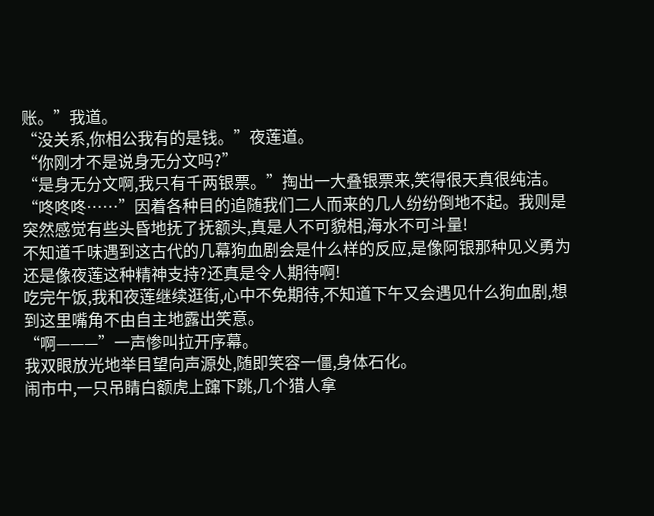账。”我道。
“没关系,你相公我有的是钱。”夜莲道。
“你刚才不是说身无分文吗?”
“是身无分文啊,我只有千两银票。”掏出一大叠银票来,笑得很天真很纯洁。
“咚咚咚……”因着各种目的追随我们二人而来的几人纷纷倒地不起。我则是突然感觉有些头昏地抚了抚额头,真是人不可貌相,海水不可斗量!
不知道千味遇到这古代的几幕狗血剧会是什么样的反应,是像阿银那种见义勇为还是像夜莲这种精神支持?还真是令人期待啊!
吃完午饭,我和夜莲继续逛街,心中不免期待,不知道下午又会遇见什么狗血剧,想到这里嘴角不由自主地露出笑意。
“啊———”一声惨叫拉开序幕。
我双眼放光地举目望向声源处,随即笑容一僵,身体石化。
闹市中,一只吊睛白额虎上蹿下跳,几个猎人拿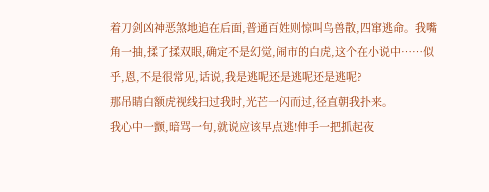着刀剑凶神恶煞地追在后面,普通百姓则惊叫鸟兽散,四窜逃命。我嘴角一抽,揉了揉双眼,确定不是幻觉,闹市的白虎,这个在小说中……似乎,恩,不是很常见,话说,我是逃呢还是逃呢还是逃呢?
那吊睛白额虎视线扫过我时,光芒一闪而过,径直朝我扑来。
我心中一颤,暗骂一句,就说应该早点逃!伸手一把抓起夜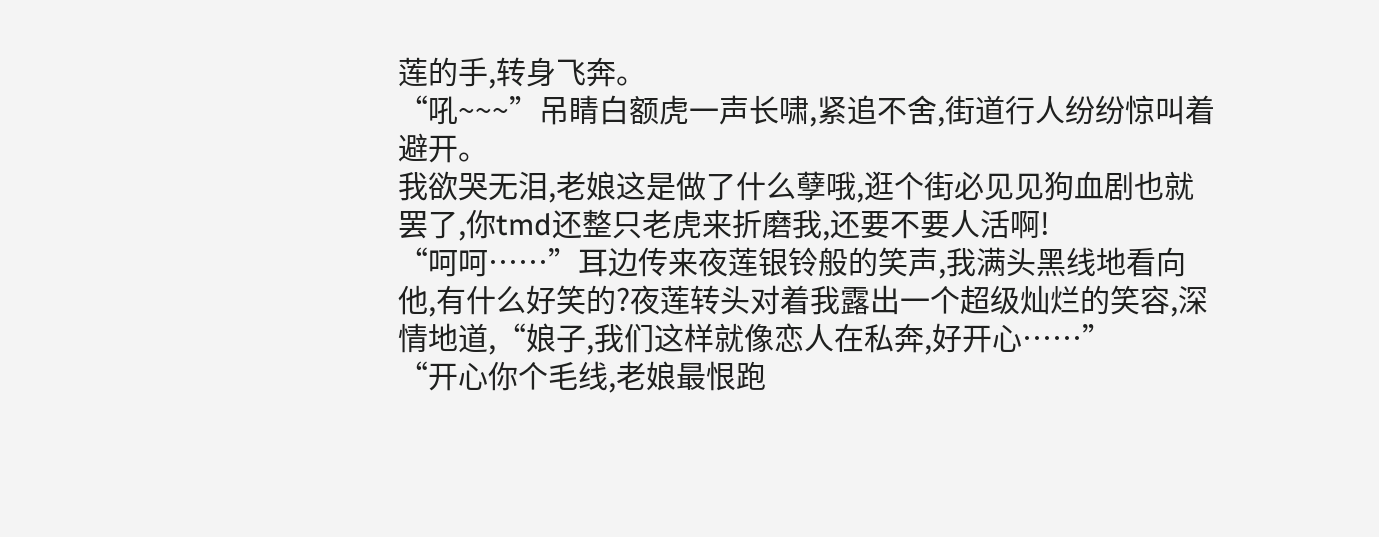莲的手,转身飞奔。
“吼~~~”吊睛白额虎一声长啸,紧追不舍,街道行人纷纷惊叫着避开。
我欲哭无泪,老娘这是做了什么孽哦,逛个街必见见狗血剧也就罢了,你tmd还整只老虎来折磨我,还要不要人活啊!
“呵呵……”耳边传来夜莲银铃般的笑声,我满头黑线地看向他,有什么好笑的?夜莲转头对着我露出一个超级灿烂的笑容,深情地道,“娘子,我们这样就像恋人在私奔,好开心……”
“开心你个毛线,老娘最恨跑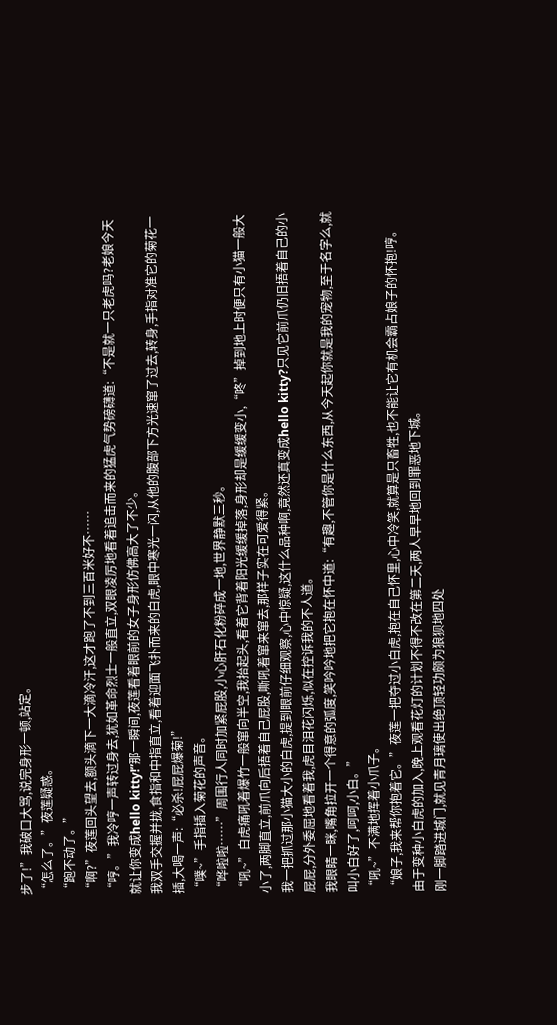步了!”我破口大骂,说完身形一顿,站定。
“怎么了。”夜莲疑惑。
“跑不动了。”
“啊?”夜莲回头望去,额头滴下一大滴冷汗,这才跑了不到三百米好不……
“哼。”我冷哼一声转过身去,犹如革命烈士一般直立,双眼凌厉地看着追击而来的猛虎气势磅礴道:“不是就一只老虎吗?老娘今天就让你变成hello kitty!”那一瞬间,夜莲看着眼前的女子身形仿佛高大了不少。
我双手交握并拢,食指和中指直立,看着迎面飞扑而来的白虎,眼中寒光一闪,从他的腹部下方光速窜了过去,转身,手指对准它的菊花一插,大喝一声:“必杀!屁屁爆菊!”
“噗~”手指插入菊花的声音。
“哗啦啦……”周围行人同时加紧屁股,小心肝石化粉碎成一地,世界静默三秒。
“吼~”白虎痛吼着爆竹一般窜向半空,我抬起头,看着它背着阳光缓缓掉落,身形却是缓缓变小,“咚”掉到地上时便只有小猫一般大小了,两脚直立,前爪向后捂着自己屁股,嘶吼着窜来窜去,那样子实在可爱得紧。
我一把抓过那小猫大小的白虎,提到眼前仔细观察,心中惊疑,这什么品种啊,竟然还真变成hello kitty?只见它前爪仍旧捂着自己的小屁屁,分外委屈地看着我,虎目泪花闪烁,似在控诉我的不人道。
我眼睛一眯,嘴角拉开一个得意的弧度,笑吟吟地把它抱在怀中道:“有趣,不管你是什么东西,从今天起你就是我的宠物,至于名字么,就叫小白好了,呵呵,小白。”
“吼~”不满地挥着小爪子。
“娘子,我来帮你抱着它。”夜莲一把夺过小白虎,抱在自己怀里,心中冷笑,就算是只畜牲,也不能让它有机会霸占娘子的怀抱!哼。
由于变种小白虎的加入,晚上观看花灯的计划不得不改在第二天,两人早早地回到罪恶地下城。
刚一脚踏进城门,就见青月璃使出绝顶轻功颇为狼狈地四处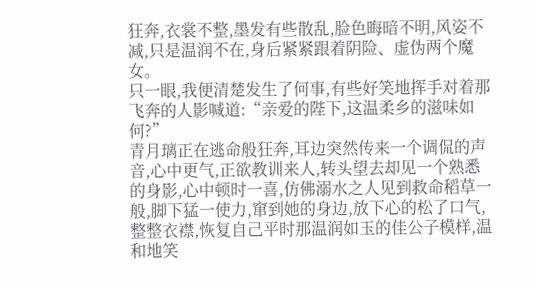狂奔,衣裳不整,墨发有些散乱,脸色晦暗不明,风姿不减,只是温润不在,身后紧紧跟着阴险、虚伪两个魔女。
只一眼,我便清楚发生了何事,有些好笑地挥手对着那飞奔的人影喊道:“亲爱的陛下,这温柔乡的滋味如何?”
青月璃正在逃命般狂奔,耳边突然传来一个调侃的声音,心中更气,正欲教训来人,转头望去却见一个熟悉的身影,心中顿时一喜,仿佛溺水之人见到救命稻草一般,脚下猛一使力,窜到她的身边,放下心的松了口气,整整衣襟,恢复自己平时那温润如玉的佳公子模样,温和地笑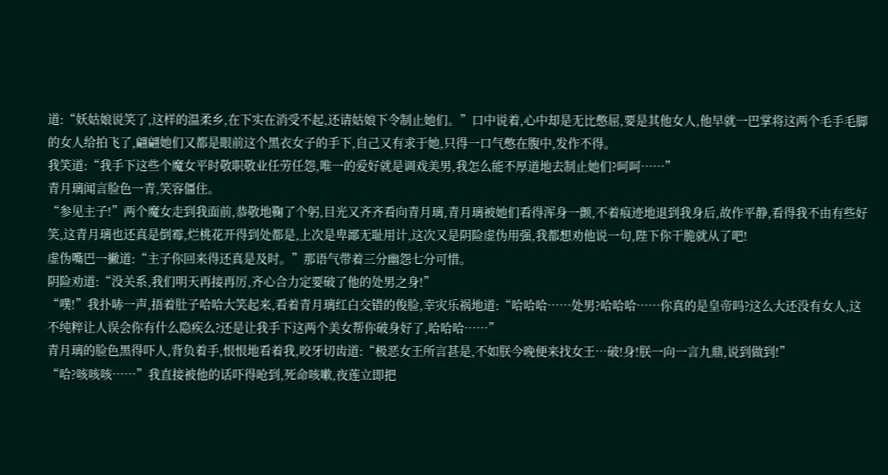道:“妖姑娘说笑了,这样的温柔乡,在下实在消受不起,还请姑娘下令制止她们。”口中说着,心中却是无比憋屈,要是其他女人,他早就一巴掌将这两个毛手毛脚的女人给拍飞了,翩翩她们又都是眼前这个黑衣女子的手下,自己又有求于她,只得一口气憋在腹中,发作不得。
我笑道:“我手下这些个魔女平时敬职敬业任劳任怨,唯一的爱好就是调戏美男,我怎么能不厚道地去制止她们?呵呵……”
青月璃闻言脸色一青,笑容僵住。
“参见主子!”两个魔女走到我面前,恭敬地鞠了个躬,目光又齐齐看向青月璃,青月璃被她们看得浑身一颤,不着痕迹地退到我身后,故作平静,看得我不由有些好笑,这青月璃也还真是倒霉,烂桃花开得到处都是,上次是卑鄙无耻用计,这次又是阴险虚伪用强,我都想劝他说一句,陛下你干脆就从了吧!
虚伪嘴巴一撇道:“主子你回来得还真是及时。”那语气带着三分幽怨七分可惜。
阴险劝道:“没关系,我们明天再接再厉,齐心合力定要破了他的处男之身!”
“噗!”我扑哧一声,捂着肚子哈哈大笑起来,看着青月璃红白交错的俊脸,幸灾乐祸地道:“哈哈哈……处男?哈哈哈……你真的是皇帝吗?这么大还没有女人,这不纯粹让人误会你有什么隐疾么?还是让我手下这两个美女帮你破身好了,哈哈哈……”
青月璃的脸色黑得吓人,背负着手,恨恨地看着我,咬牙切齿道:“极恶女王所言甚是,不如朕今晚便来找女王…破!身!朕一向一言九鼎,说到做到!”
“哈?咳咳咳……”我直接被他的话吓得呛到,死命咳嗽,夜莲立即把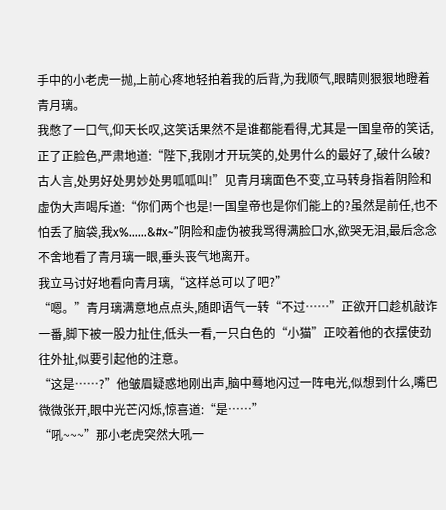手中的小老虎一抛,上前心疼地轻拍着我的后背,为我顺气,眼睛则狠狠地瞪着青月璃。
我憋了一口气,仰天长叹,这笑话果然不是谁都能看得,尤其是一国皇帝的笑话,正了正脸色,严肃地道:“陛下,我刚才开玩笑的,处男什么的最好了,破什么破?古人言,处男好处男妙处男呱呱叫!”见青月璃面色不变,立马转身指着阴险和虚伪大声喝斥道:“你们两个也是!一国皇帝也是你们能上的?虽然是前任,也不怕丢了脑袋,我x%……&#x~”阴险和虚伪被我骂得满脸口水,欲哭无泪,最后念念不舍地看了青月璃一眼,垂头丧气地离开。
我立马讨好地看向青月璃,“这样总可以了吧?”
“嗯。”青月璃满意地点点头,随即语气一转“不过……”正欲开口趁机敲诈一番,脚下被一股力扯住,低头一看,一只白色的“小猫”正咬着他的衣摆使劲往外扯,似要引起他的注意。
“这是……?”他皱眉疑惑地刚出声,脑中蓦地闪过一阵电光,似想到什么,嘴巴微微张开,眼中光芒闪烁,惊喜道:“是……”
“吼~~~”那小老虎突然大吼一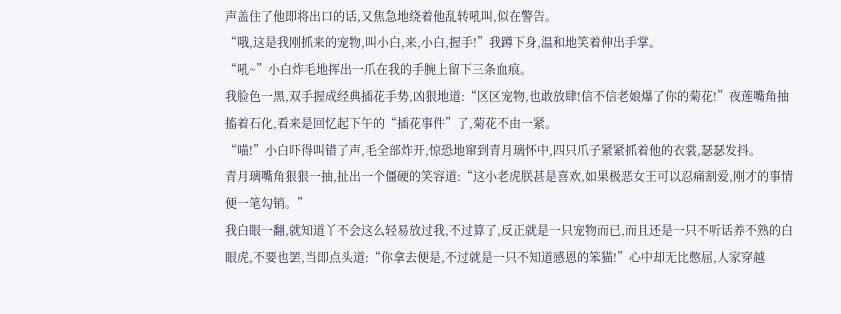声盖住了他即将出口的话,又焦急地绕着他乱转吼叫,似在警告。
“哦,这是我刚抓来的宠物,叫小白,来,小白,握手!”我蹲下身,温和地笑着伸出手掌。
“吼~”小白炸毛地挥出一爪在我的手腕上留下三条血痕。
我脸色一黑,双手握成经典插花手势,凶狠地道:“区区宠物,也敢放肆!信不信老娘爆了你的菊花!”夜莲嘴角抽搐着石化,看来是回忆起下午的“插花事件”了,菊花不由一紧。
“喵!”小白吓得叫错了声,毛全部炸开,惊恐地窜到青月璃怀中,四只爪子紧紧抓着他的衣裳,瑟瑟发抖。
青月璃嘴角狠狠一抽,扯出一个僵硬的笑容道:“这小老虎朕甚是喜欢,如果极恶女王可以忍痛割爱,刚才的事情便一笔勾销。”
我白眼一翻,就知道丫不会这么轻易放过我,不过算了,反正就是一只宠物而已,而且还是一只不听话养不熟的白眼虎,不要也罢,当即点头道:“你拿去便是,不过就是一只不知道感恩的笨猫!”心中却无比憋屈,人家穿越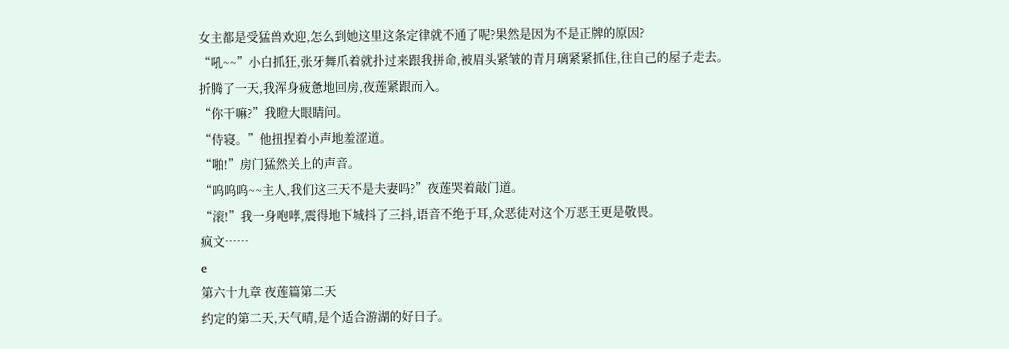女主都是受猛兽欢迎,怎么到她这里这条定律就不通了呢?果然是因为不是正牌的原因?
“吼~~”小白抓狂,张牙舞爪着就扑过来跟我拼命,被眉头紧皱的青月璃紧紧抓住,往自己的屋子走去。
折腾了一天,我浑身疲惫地回房,夜莲紧跟而入。
“你干嘛?”我瞪大眼睛问。
“侍寝。”他扭捏着小声地羞涩道。
“啪!”房门猛然关上的声音。
“呜呜呜~~主人,我们这三天不是夫妻吗?”夜莲哭着敲门道。
“滚!”我一身咆哮,震得地下城抖了三抖,语音不绝于耳,众恶徒对这个万恶王更是敬畏。
疯文……
e
第六十九章 夜莲篇第二天
约定的第二天,天气晴,是个适合游湖的好日子。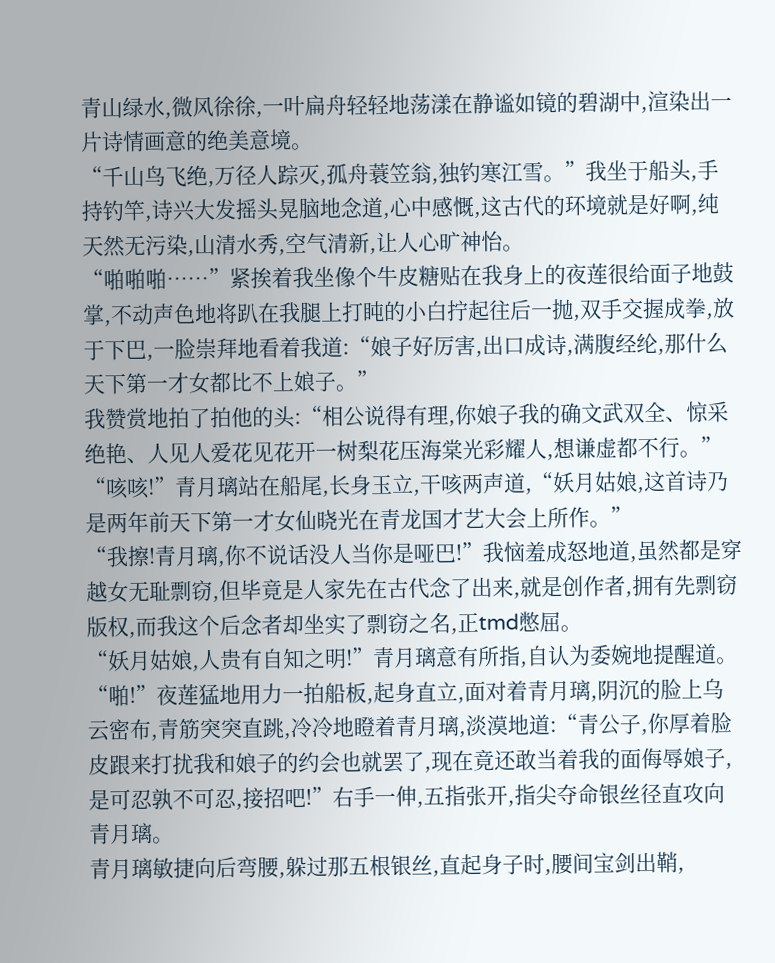青山绿水,微风徐徐,一叶扁舟轻轻地荡漾在静谧如镜的碧湖中,渲染出一片诗情画意的绝美意境。
“千山鸟飞绝,万径人踪灭,孤舟蓑笠翁,独钓寒江雪。”我坐于船头,手持钓竿,诗兴大发摇头晃脑地念道,心中感慨,这古代的环境就是好啊,纯天然无污染,山清水秀,空气清新,让人心旷神怡。
“啪啪啪……”紧挨着我坐像个牛皮糖贴在我身上的夜莲很给面子地鼓掌,不动声色地将趴在我腿上打盹的小白拧起往后一抛,双手交握成拳,放于下巴,一脸崇拜地看着我道:“娘子好厉害,出口成诗,满腹经纶,那什么天下第一才女都比不上娘子。”
我赞赏地拍了拍他的头:“相公说得有理,你娘子我的确文武双全、惊采绝艳、人见人爱花见花开一树梨花压海棠光彩耀人,想谦虚都不行。”
“咳咳!”青月璃站在船尾,长身玉立,干咳两声道,“妖月姑娘,这首诗乃是两年前天下第一才女仙晓光在青龙国才艺大会上所作。”
“我擦!青月璃,你不说话没人当你是哑巴!”我恼羞成怒地道,虽然都是穿越女无耻剽窃,但毕竟是人家先在古代念了出来,就是创作者,拥有先剽窃版权,而我这个后念者却坐实了剽窃之名,正tmd憋屈。
“妖月姑娘,人贵有自知之明!”青月璃意有所指,自认为委婉地提醒道。
“啪!”夜莲猛地用力一拍船板,起身直立,面对着青月璃,阴沉的脸上乌云密布,青筋突突直跳,冷冷地瞪着青月璃,淡漠地道:“青公子,你厚着脸皮跟来打扰我和娘子的约会也就罢了,现在竟还敢当着我的面侮辱娘子,是可忍孰不可忍,接招吧!”右手一伸,五指张开,指尖夺命银丝径直攻向青月璃。
青月璃敏捷向后弯腰,躲过那五根银丝,直起身子时,腰间宝剑出鞘,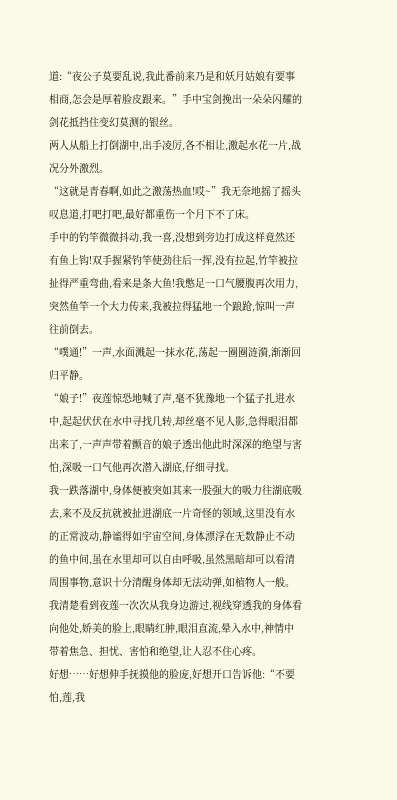道:“夜公子莫要乱说,我此番前来乃是和妖月姑娘有要事相商,怎会是厚着脸皮跟来。”手中宝剑挽出一朵朵闪耀的剑花抵挡住变幻莫测的银丝。
两人从船上打倒湖中,出手凌厉,各不相让,激起水花一片,战况分外激烈。
“这就是青春啊,如此之激荡热血!哎~”我无奈地摇了摇头叹息道,打吧打吧,最好都重伤一个月下不了床。
手中的钓竿微微抖动,我一喜,没想到旁边打成这样竟然还有鱼上钩!双手握紧钓竿使劲往后一挥,没有拉起,竹竿被拉扯得严重弯曲,看来是条大鱼!我憋足一口气腰腹再次用力,突然鱼竿一个大力传来,我被拉得猛地一个踉跄,惊叫一声往前倒去。
“噗通!”一声,水面溅起一抹水花,荡起一圈圈涟漪,渐渐回归平静。
“娘子!”夜莲惊恐地喊了声,毫不犹豫地一个猛子扎进水中,起起伏伏在水中寻找几转,却丝毫不见人影,急得眼泪都出来了,一声声带着颤音的娘子透出他此时深深的绝望与害怕,深吸一口气他再次潜入湖底,仔细寻找。
我一跌落湖中,身体便被突如其来一股强大的吸力往湖底吸去,来不及反抗就被扯进湖底一片奇怪的领域,这里没有水的正常波动,静谧得如宇宙空间,身体漂浮在无数静止不动的鱼中间,虽在水里却可以自由呼吸,虽然黑暗却可以看清周围事物,意识十分清醒身体却无法动弹,如植物人一般。我清楚看到夜莲一次次从我身边游过,视线穿透我的身体看向他处,娇美的脸上,眼睛红肿,眼泪直流,晕入水中,神情中带着焦急、担忧、害怕和绝望,让人忍不住心疼。
好想……好想伸手抚摸他的脸庞,好想开口告诉他:“不要怕,莲,我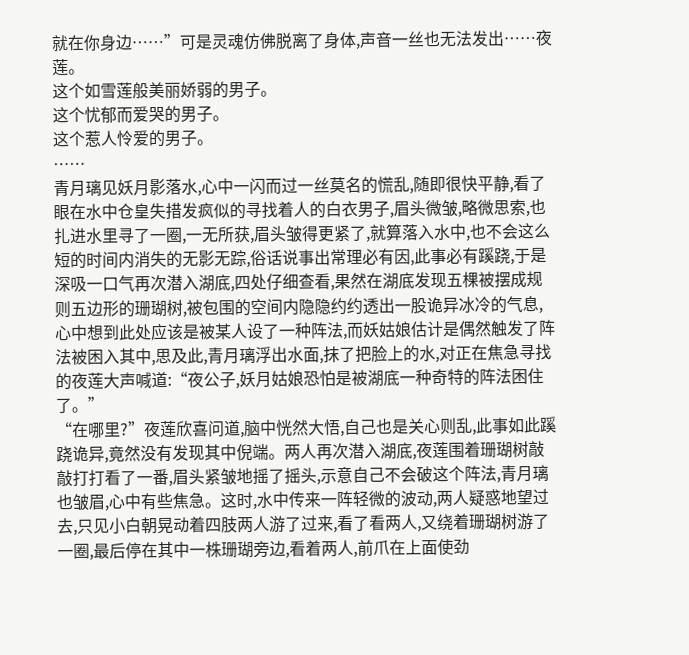就在你身边……”可是灵魂仿佛脱离了身体,声音一丝也无法发出……夜莲。
这个如雪莲般美丽娇弱的男子。
这个忧郁而爱哭的男子。
这个惹人怜爱的男子。
……
青月璃见妖月影落水,心中一闪而过一丝莫名的慌乱,随即很快平静,看了眼在水中仓皇失措发疯似的寻找着人的白衣男子,眉头微皱,略微思索,也扎进水里寻了一圈,一无所获,眉头皱得更紧了,就算落入水中,也不会这么短的时间内消失的无影无踪,俗话说事出常理必有因,此事必有蹊跷,于是深吸一口气再次潜入湖底,四处仔细查看,果然在湖底发现五棵被摆成规则五边形的珊瑚树,被包围的空间内隐隐约约透出一股诡异冰冷的气息,心中想到此处应该是被某人设了一种阵法,而妖姑娘估计是偶然触发了阵法被困入其中,思及此,青月璃浮出水面,抹了把脸上的水,对正在焦急寻找的夜莲大声喊道:“夜公子,妖月姑娘恐怕是被湖底一种奇特的阵法困住了。”
“在哪里?”夜莲欣喜问道,脑中恍然大悟,自己也是关心则乱,此事如此蹊跷诡异,竟然没有发现其中倪端。两人再次潜入湖底,夜莲围着珊瑚树敲敲打打看了一番,眉头紧皱地摇了摇头,示意自己不会破这个阵法,青月璃也皱眉,心中有些焦急。这时,水中传来一阵轻微的波动,两人疑惑地望过去,只见小白朝晃动着四肢两人游了过来,看了看两人,又绕着珊瑚树游了一圈,最后停在其中一株珊瑚旁边,看着两人,前爪在上面使劲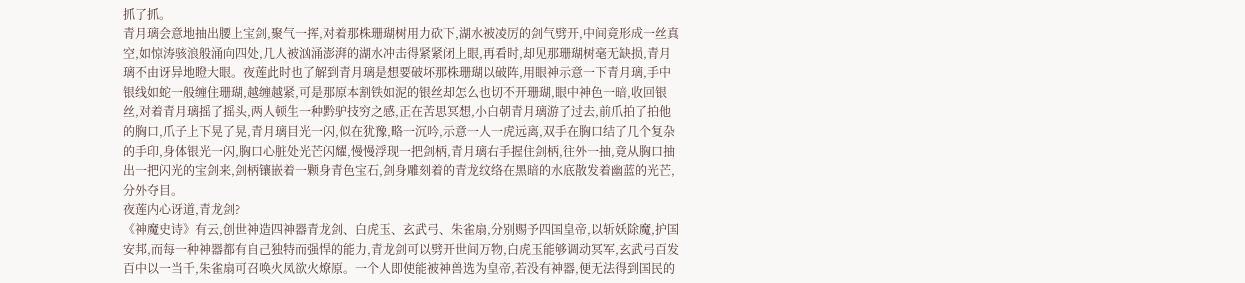抓了抓。
青月璃会意地抽出腰上宝剑,聚气一挥,对着那株珊瑚树用力砍下,湖水被凌厉的剑气劈开,中间竟形成一丝真空,如惊涛骇浪般涌向四处,几人被汹涌澎湃的湖水冲击得紧紧闭上眼,再看时,却见那珊瑚树毫无缺损,青月璃不由讶异地瞪大眼。夜莲此时也了解到青月璃是想要破坏那株珊瑚以破阵,用眼神示意一下青月璃,手中银线如蛇一般缠住珊瑚,越缠越紧,可是那原本割铁如泥的银丝却怎么也切不开珊瑚,眼中神色一暗,收回银丝,对着青月璃摇了摇头,两人顿生一种黔驴技穷之感,正在苦思冥想,小白朝青月璃游了过去,前爪拍了拍他的胸口,爪子上下晃了晃,青月璃目光一闪,似在犹豫,略一沉吟,示意一人一虎远离,双手在胸口结了几个复杂的手印,身体银光一闪,胸口心脏处光芒闪耀,慢慢浮现一把剑柄,青月璃右手握住剑柄,往外一抽,竟从胸口抽出一把闪光的宝剑来,剑柄镶嵌着一颗身青色宝石,剑身雕刻着的青龙纹络在黑暗的水底散发着幽蓝的光芒,分外夺目。
夜莲内心讶道,青龙剑?
《神魔史诗》有云,创世神造四神器青龙剑、白虎玉、玄武弓、朱雀扇,分别赐予四国皇帝,以斩妖除魔,护国安邦,而每一种神器都有自己独特而强悍的能力,青龙剑可以劈开世间万物,白虎玉能够调动冥军,玄武弓百发百中以一当千,朱雀扇可召唤火凤欲火燎原。一个人即使能被神兽选为皇帝,若没有神器,便无法得到国民的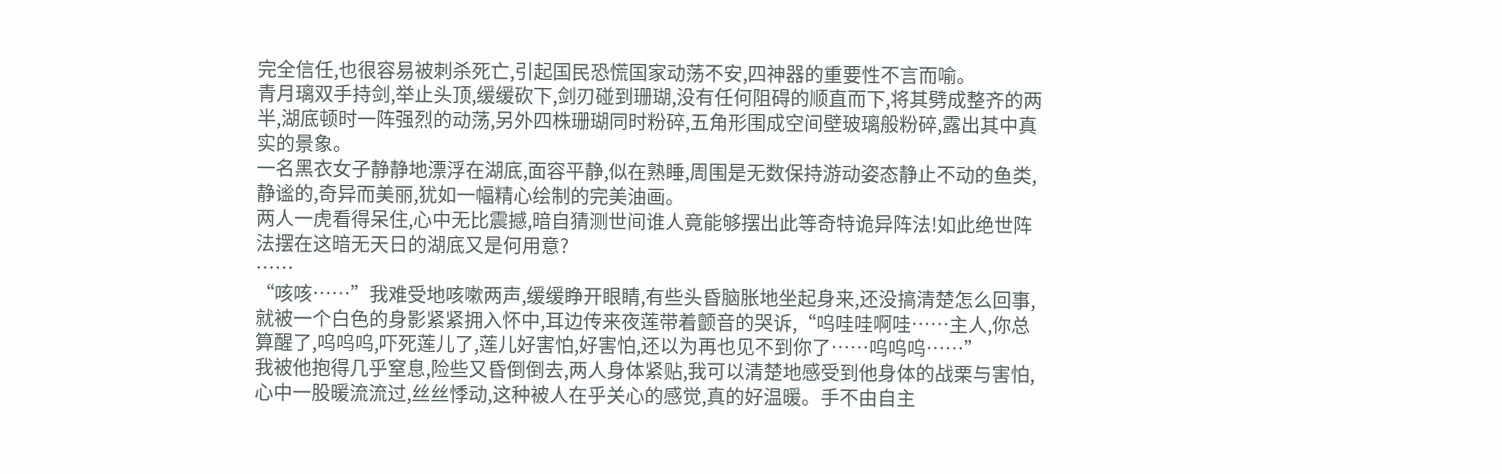完全信任,也很容易被刺杀死亡,引起国民恐慌国家动荡不安,四神器的重要性不言而喻。
青月璃双手持剑,举止头顶,缓缓砍下,剑刃碰到珊瑚,没有任何阻碍的顺直而下,将其劈成整齐的两半,湖底顿时一阵强烈的动荡,另外四株珊瑚同时粉碎,五角形围成空间壁玻璃般粉碎,露出其中真实的景象。
一名黑衣女子静静地漂浮在湖底,面容平静,似在熟睡,周围是无数保持游动姿态静止不动的鱼类,静谧的,奇异而美丽,犹如一幅精心绘制的完美油画。
两人一虎看得呆住,心中无比震撼,暗自猜测世间谁人竟能够摆出此等奇特诡异阵法!如此绝世阵法摆在这暗无天日的湖底又是何用意?
……
“咳咳……”我难受地咳嗽两声,缓缓睁开眼睛,有些头昏脑胀地坐起身来,还没搞清楚怎么回事,就被一个白色的身影紧紧拥入怀中,耳边传来夜莲带着颤音的哭诉,“呜哇哇啊哇……主人,你总算醒了,呜呜呜,吓死莲儿了,莲儿好害怕,好害怕,还以为再也见不到你了……呜呜呜……”
我被他抱得几乎窒息,险些又昏倒倒去,两人身体紧贴,我可以清楚地感受到他身体的战栗与害怕,心中一股暖流流过,丝丝悸动,这种被人在乎关心的感觉,真的好温暖。手不由自主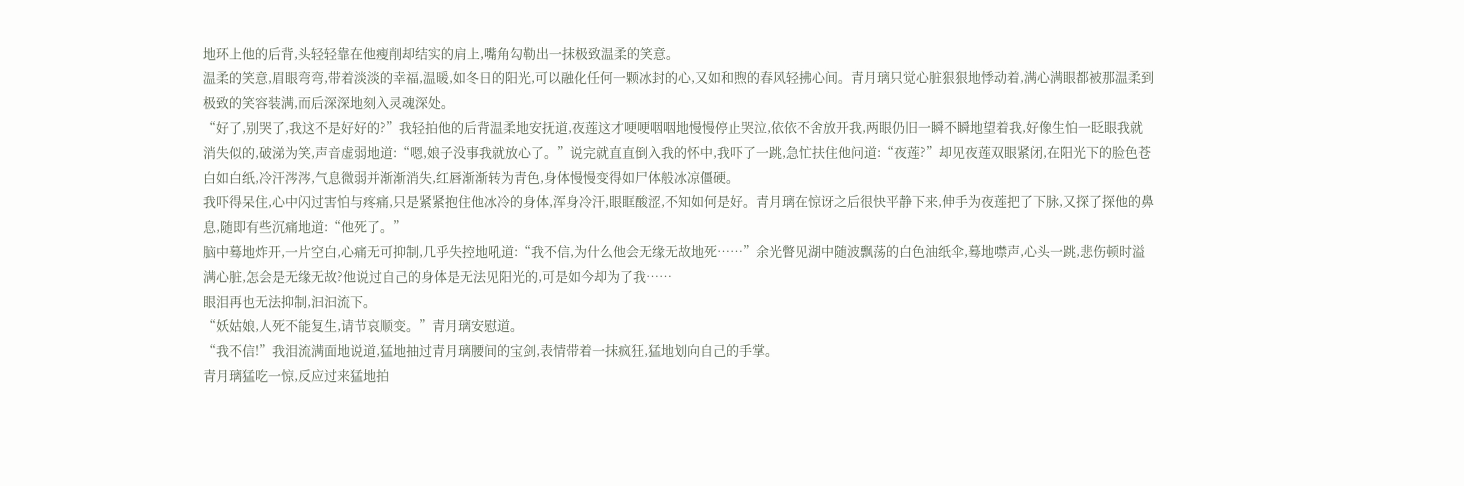地环上他的后背,头轻轻靠在他瘦削却结实的肩上,嘴角勾勒出一抹极致温柔的笑意。
温柔的笑意,眉眼弯弯,带着淡淡的幸福,温暖,如冬日的阳光,可以融化任何一颗冰封的心,又如和煦的春风轻拂心间。青月璃只觉心脏狠狠地悸动着,满心满眼都被那温柔到极致的笑容装满,而后深深地刻入灵魂深处。
“好了,别哭了,我这不是好好的?”我轻拍他的后背温柔地安抚道,夜莲这才哽哽咽咽地慢慢停止哭泣,依依不舍放开我,两眼仍旧一瞬不瞬地望着我,好像生怕一眨眼我就消失似的,破涕为笑,声音虚弱地道:“嗯,娘子没事我就放心了。”说完就直直倒入我的怀中,我吓了一跳,急忙扶住他问道:“夜莲?”却见夜莲双眼紧闭,在阳光下的脸色苍白如白纸,冷汗涔涔,气息微弱并渐渐消失,红唇渐渐转为青色,身体慢慢变得如尸体般冰凉僵硬。
我吓得呆住,心中闪过害怕与疼痛,只是紧紧抱住他冰冷的身体,浑身冷汗,眼眶酸涩,不知如何是好。青月璃在惊讶之后很快平静下来,伸手为夜莲把了下脉,又探了探他的鼻息,随即有些沉痛地道:“他死了。”
脑中蓦地炸开,一片空白,心痛无可抑制,几乎失控地吼道:“我不信,为什么他会无缘无故地死……”余光瞥见湖中随波飘荡的白色油纸伞,蓦地噤声,心头一跳,悲伤顿时溢满心脏,怎会是无缘无故?他说过自己的身体是无法见阳光的,可是如今却为了我……
眼泪再也无法抑制,汩汩流下。
“妖姑娘,人死不能复生,请节哀顺变。”青月璃安慰道。
“我不信!”我泪流满面地说道,猛地抽过青月璃腰间的宝剑,表情带着一抹疯狂,猛地划向自己的手掌。
青月璃猛吃一惊,反应过来猛地拍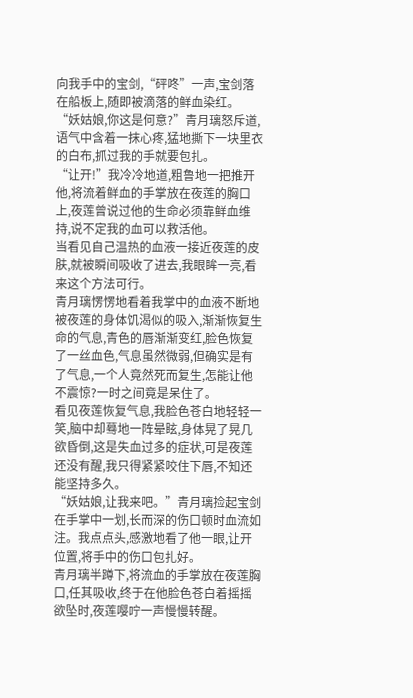向我手中的宝剑,“砰咚”一声,宝剑落在船板上,随即被滴落的鲜血染红。
“妖姑娘,你这是何意?”青月璃怒斥道,语气中含着一抹心疼,猛地撕下一块里衣的白布,抓过我的手就要包扎。
“让开!”我冷冷地道,粗鲁地一把推开他,将流着鲜血的手掌放在夜莲的胸口上,夜莲曾说过他的生命必须靠鲜血维持,说不定我的血可以救活他。
当看见自己温热的血液一接近夜莲的皮肤,就被瞬间吸收了进去,我眼眸一亮,看来这个方法可行。
青月璃愣愣地看着我掌中的血液不断地被夜莲的身体饥渴似的吸入,渐渐恢复生命的气息,青色的唇渐渐变红,脸色恢复了一丝血色,气息虽然微弱,但确实是有了气息,一个人竟然死而复生,怎能让他不震惊?一时之间竟是呆住了。
看见夜莲恢复气息,我脸色苍白地轻轻一笑,脑中却蓦地一阵晕眩,身体晃了晃几欲昏倒,这是失血过多的症状,可是夜莲还没有醒,我只得紧紧咬住下唇,不知还能坚持多久。
“妖姑娘,让我来吧。”青月璃捡起宝剑在手掌中一划,长而深的伤口顿时血流如注。我点点头,感激地看了他一眼,让开位置,将手中的伤口包扎好。
青月璃半蹲下,将流血的手掌放在夜莲胸口,任其吸收,终于在他脸色苍白着摇摇欲坠时,夜莲嘤咛一声慢慢转醒。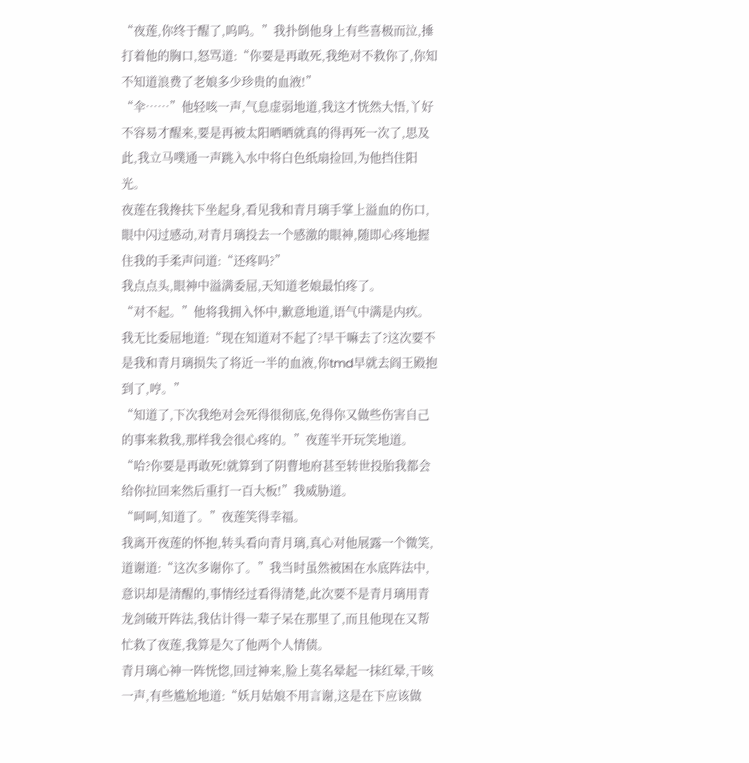“夜莲,你终于醒了,呜呜。”我扑倒他身上有些喜极而泣,捶打着他的胸口,怒骂道:“你要是再敢死,我绝对不救你了,你知不知道浪费了老娘多少珍贵的血液!”
“伞……”他轻咳一声,气息虚弱地道,我这才恍然大悟,丫好不容易才醒来,要是再被太阳晒晒就真的得再死一次了,思及此,我立马噗通一声跳入水中将白色纸扇捡回,为他挡住阳光。
夜莲在我搀扶下坐起身,看见我和青月璃手掌上溢血的伤口,眼中闪过感动,对青月璃投去一个感激的眼神,随即心疼地握住我的手柔声问道:“还疼吗?”
我点点头,眼神中溢满委屈,天知道老娘最怕疼了。
“对不起。”他将我拥入怀中,歉意地道,语气中满是内疚。
我无比委屈地道:“现在知道对不起了?早干嘛去了?这次要不是我和青月璃损失了将近一半的血液,你tmd早就去阎王殿抱到了,哼。”
“知道了,下次我绝对会死得很彻底,免得你又做些伤害自己的事来救我,那样我会很心疼的。”夜莲半开玩笑地道。
“哈?你要是再敢死!就算到了阴曹地府甚至转世投胎我都会给你拉回来然后重打一百大板!”我威胁道。
“呵呵,知道了。”夜莲笑得幸福。
我离开夜莲的怀抱,转头看向青月璃,真心对他展露一个微笑,道谢道:“这次多谢你了。”我当时虽然被困在水底阵法中,意识却是清醒的,事情经过看得清楚,此次要不是青月璃用青龙剑破开阵法,我估计得一辈子呆在那里了,而且他现在又帮忙救了夜莲,我算是欠了他两个人情债。
青月璃心神一阵恍惚,回过神来,脸上莫名晕起一抹红晕,干咳一声,有些尴尬地道:“妖月姑娘不用言谢,这是在下应该做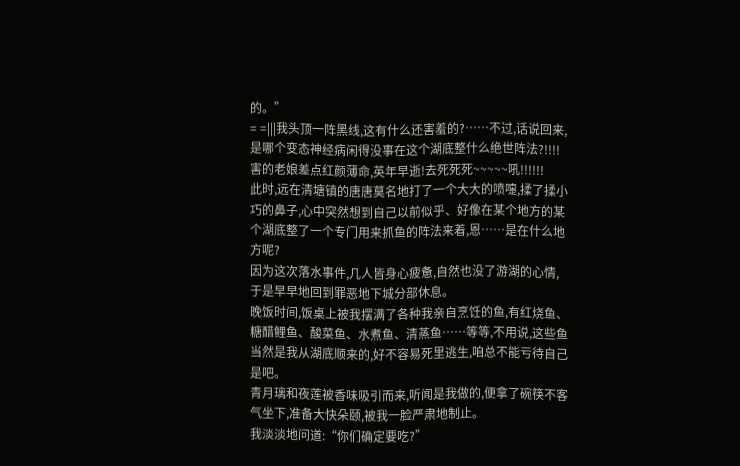的。”
= =|||我头顶一阵黑线,这有什么还害羞的?……不过,话说回来,是哪个变态神经病闲得没事在这个湖底整什么绝世阵法?!!!!害的老娘差点红颜薄命,英年早逝!去死死死~~~~~吼!!!!!!
此时,远在清塘镇的唐唐莫名地打了一个大大的喷嚏,揉了揉小巧的鼻子,心中突然想到自己以前似乎、好像在某个地方的某个湖底整了一个专门用来抓鱼的阵法来着,恩……是在什么地方呢?
因为这次落水事件,几人皆身心疲惫,自然也没了游湖的心情,于是早早地回到罪恶地下城分部休息。
晚饭时间,饭桌上被我摆满了各种我亲自烹饪的鱼,有红烧鱼、糖醋鲤鱼、酸菜鱼、水煮鱼、清蒸鱼……等等,不用说,这些鱼当然是我从湖底顺来的,好不容易死里逃生,咱总不能亏待自己是吧。
青月璃和夜莲被香味吸引而来,听闻是我做的,便拿了碗筷不客气坐下,准备大快朵颐,被我一脸严肃地制止。
我淡淡地问道:“你们确定要吃?”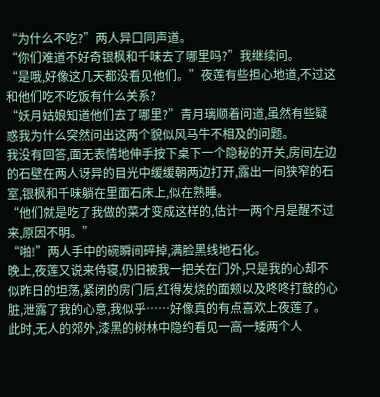“为什么不吃?”两人异口同声道。
“你们难道不好奇银枫和千味去了哪里吗?”我继续问。
“是哦,好像这几天都没看见他们。”夜莲有些担心地道,不过这和他们吃不吃饭有什么关系?
“妖月姑娘知道他们去了哪里?”青月璃顺着问道,虽然有些疑惑我为什么突然问出这两个貌似风马牛不相及的问题。
我没有回答,面无表情地伸手按下桌下一个隐秘的开关,房间左边的石壁在两人讶异的目光中缓缓朝两边打开,露出一间狭窄的石室,银枫和千味躺在里面石床上,似在熟睡。
“他们就是吃了我做的菜才变成这样的,估计一两个月是醒不过来,原因不明。”
“啪!”两人手中的碗瞬间碎掉,满脸黑线地石化。
晚上,夜莲又说来侍寝,仍旧被我一把关在门外,只是我的心却不似昨日的坦荡,紧闭的房门后,红得发烧的面颊以及咚咚打鼓的心脏,泄露了我的心意,我似乎……好像真的有点喜欢上夜莲了。
此时,无人的郊外,漆黑的树林中隐约看见一高一矮两个人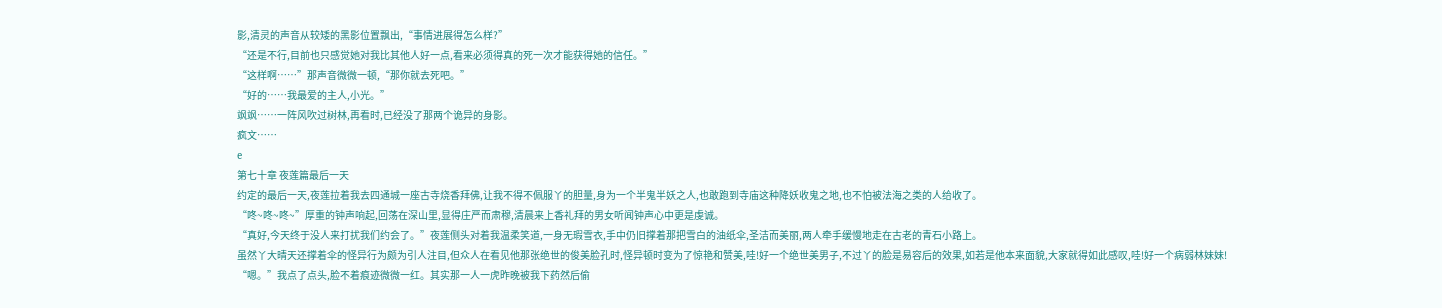影,清灵的声音从较矮的黑影位置飘出,“事情进展得怎么样?”
“还是不行,目前也只感觉她对我比其他人好一点,看来必须得真的死一次才能获得她的信任。”
“这样啊……”那声音微微一顿,“那你就去死吧。”
“好的……我最爱的主人,小光。”
飒飒……一阵风吹过树林,再看时,已经没了那两个诡异的身影。
疯文……
e
第七十章 夜莲篇最后一天
约定的最后一天,夜莲拉着我去四通城一座古寺烧香拜佛,让我不得不佩服丫的胆量,身为一个半鬼半妖之人,也敢跑到寺庙这种降妖收鬼之地,也不怕被法海之类的人给收了。
“咚~咚~咚~”厚重的钟声响起,回荡在深山里,显得庄严而肃穆,清晨来上香礼拜的男女听闻钟声心中更是虔诚。
“真好,今天终于没人来打扰我们约会了。”夜莲侧头对着我温柔笑道,一身无瑕雪衣,手中仍旧撑着那把雪白的油纸伞,圣洁而美丽,两人牵手缓慢地走在古老的青石小路上。
虽然丫大晴天还撑着伞的怪异行为颇为引人注目,但众人在看见他那张绝世的俊美脸孔时,怪异顿时变为了惊艳和赞美,哇!好一个绝世美男子,不过丫的脸是易容后的效果,如若是他本来面貌,大家就得如此感叹,哇!好一个病弱林妹妹!
“嗯。”我点了点头,脸不着痕迹微微一红。其实那一人一虎昨晚被我下药然后偷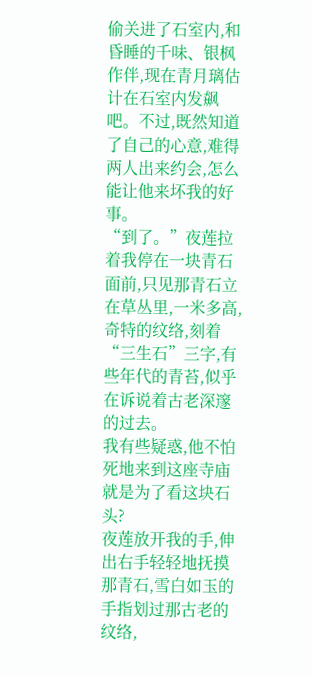偷关进了石室内,和昏睡的千味、银枫作伴,现在青月璃估计在石室内发飙吧。不过,既然知道了自己的心意,难得两人出来约会,怎么能让他来坏我的好事。
“到了。”夜莲拉着我停在一块青石面前,只见那青石立在草丛里,一米多高,奇特的纹络,刻着“三生石”三字,有些年代的青苔,似乎在诉说着古老深邃的过去。
我有些疑惑,他不怕死地来到这座寺庙就是为了看这块石头?
夜莲放开我的手,伸出右手轻轻地抚摸那青石,雪白如玉的手指划过那古老的纹络,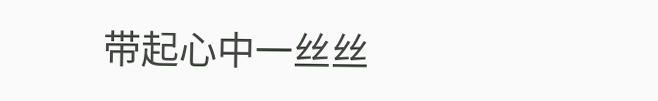带起心中一丝丝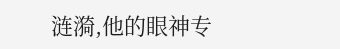涟漪,他的眼神专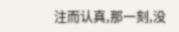注而认真,那一刻,没